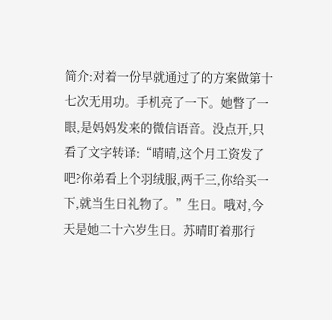简介:对着一份早就通过了的方案做第十七次无用功。手机亮了一下。她瞥了一眼,是妈妈发来的微信语音。没点开,只看了文字转译:“晴晴,这个月工资发了吧?你弟看上个羽绒服,两千三,你给买一下,就当生日礼物了。”生日。哦对,今天是她二十六岁生日。苏晴盯着那行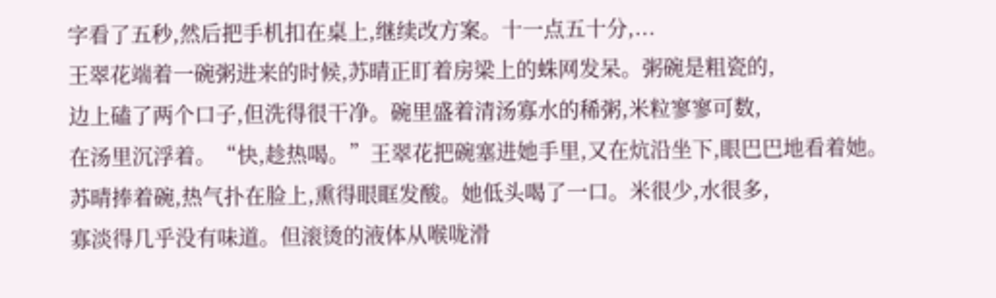字看了五秒,然后把手机扣在桌上,继续改方案。十一点五十分,...
王翠花端着一碗粥进来的时候,苏晴正盯着房梁上的蛛网发呆。粥碗是粗瓷的,
边上磕了两个口子,但洗得很干净。碗里盛着清汤寡水的稀粥,米粒寥寥可数,
在汤里沉浮着。“快,趁热喝。”王翠花把碗塞进她手里,又在炕沿坐下,眼巴巴地看着她。
苏晴捧着碗,热气扑在脸上,熏得眼眶发酸。她低头喝了一口。米很少,水很多,
寡淡得几乎没有味道。但滚烫的液体从喉咙滑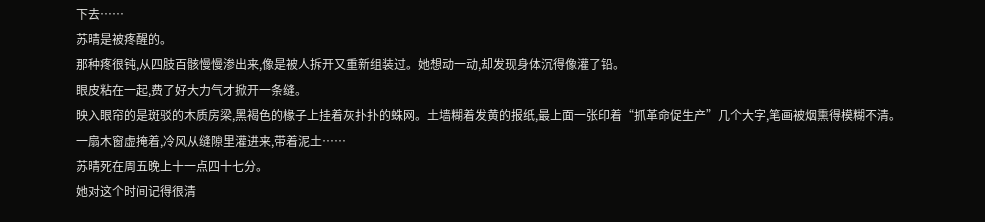下去……
苏晴是被疼醒的。
那种疼很钝,从四肢百骸慢慢渗出来,像是被人拆开又重新组装过。她想动一动,却发现身体沉得像灌了铅。
眼皮粘在一起,费了好大力气才掀开一条缝。
映入眼帘的是斑驳的木质房梁,黑褐色的椽子上挂着灰扑扑的蛛网。土墙糊着发黄的报纸,最上面一张印着“抓革命促生产”几个大字,笔画被烟熏得模糊不清。
一扇木窗虚掩着,冷风从缝隙里灌进来,带着泥土……
苏晴死在周五晚上十一点四十七分。
她对这个时间记得很清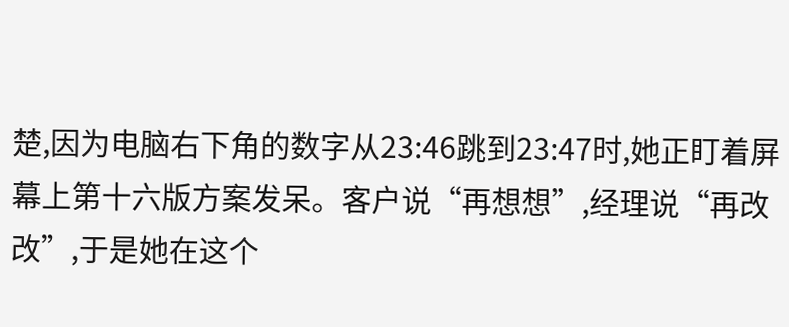楚,因为电脑右下角的数字从23:46跳到23:47时,她正盯着屏幕上第十六版方案发呆。客户说“再想想”,经理说“再改改”,于是她在这个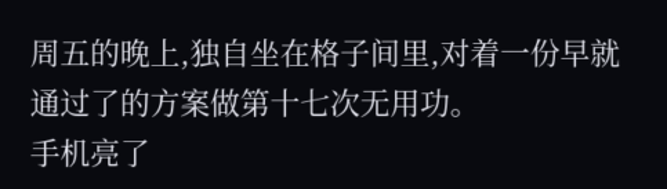周五的晚上,独自坐在格子间里,对着一份早就通过了的方案做第十七次无用功。
手机亮了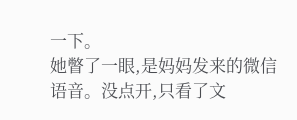一下。
她瞥了一眼,是妈妈发来的微信语音。没点开,只看了文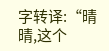字转译:“晴晴,这个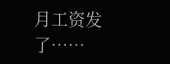月工资发了……